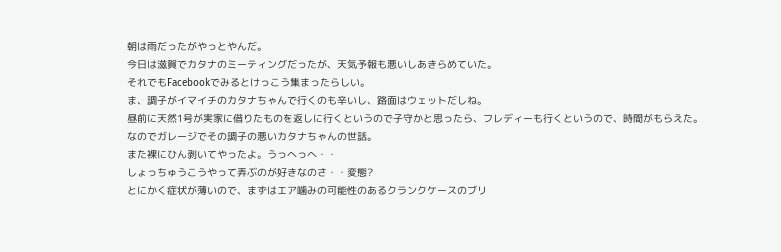朝は雨だったがやっとやんだ。
今日は滋賀でカタナのミーティングだったが、天気予報も悪いしあきらめていた。
それでもFacebookでみるとけっこう集まったらしい。
ま、調子がイマイチのカタナちゃんで行くのも辛いし、路面はウェットだしね。
昼前に天然1号が実家に借りたものを返しに行くというので子守かと思ったら、フレディーも行くというので、時間がもらえた。
なのでガレージでその調子の悪いカタナちゃんの世話。
また裸にひん剥いてやったよ。うっへっへ・・
しょっちゅうこうやって弄ぶのが好きなのさ・・変態?
とにかく症状が薄いので、まずはエア噛みの可能性のあるクランクケースのブリ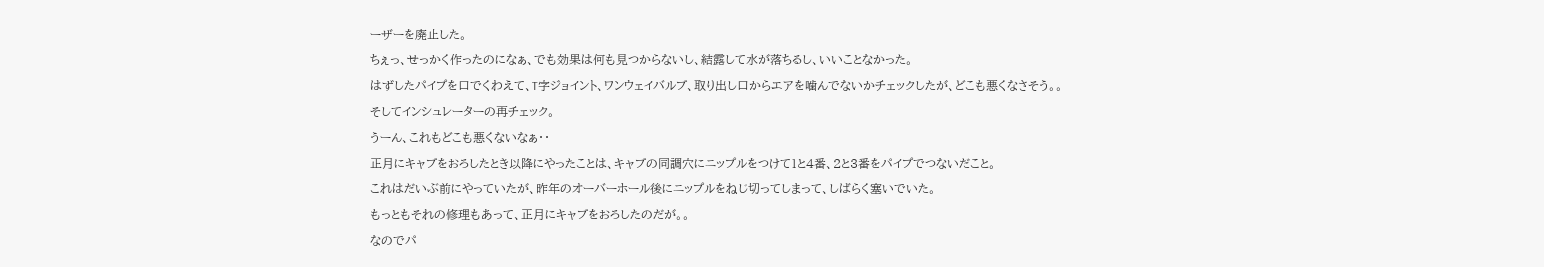ーザーを廃止した。
ちぇっ、せっかく作ったのになぁ、でも効果は何も見つからないし、結露して水が落ちるし、いいことなかった。
はずしたパイプを口でくわえて、T字ジョイント、ワンウェイバルブ、取り出し口からエアを噛んでないかチェックしたが、どこも悪くなさそう。。
そしてインシュレーターの再チェック。
うーん、これもどこも悪くないなぁ・・
正月にキャブをおろしたとき以降にやったことは、キャブの同調穴にニップルをつけて1と4番、2と3番をパイプでつないだこと。
これはだいぶ前にやっていたが、昨年のオーバーホール後にニップルをねじ切ってしまって、しばらく塞いでいた。
もっともそれの修理もあって、正月にキャブをおろしたのだが。。
なのでパ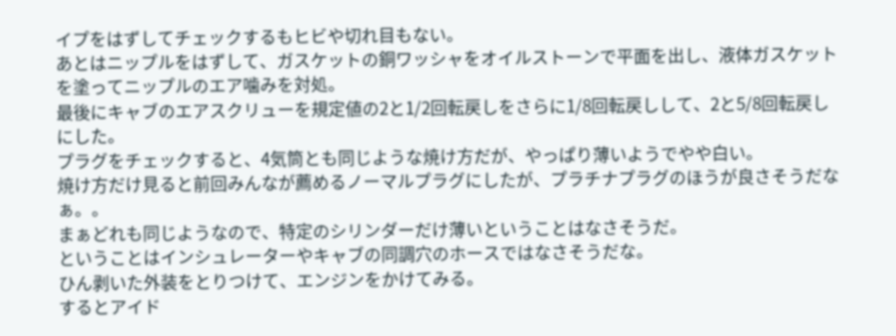イプをはずしてチェックするもヒビや切れ目もない。
あとはニップルをはずして、ガスケットの銅ワッシャをオイルストーンで平面を出し、液体ガスケットを塗ってニップルのエア噛みを対処。
最後にキャブのエアスクリューを規定値の2と1/2回転戻しをさらに1/8回転戻しして、2と5/8回転戻しにした。
プラグをチェックすると、4気筒とも同じような焼け方だが、やっぱり薄いようでやや白い。
焼け方だけ見ると前回みんなが薦めるノーマルプラグにしたが、プラチナプラグのほうが良さそうだなぁ。。
まぁどれも同じようなので、特定のシリンダーだけ薄いということはなさそうだ。
ということはインシュレーターやキャブの同調穴のホースではなさそうだな。
ひん剥いた外装をとりつけて、エンジンをかけてみる。
するとアイド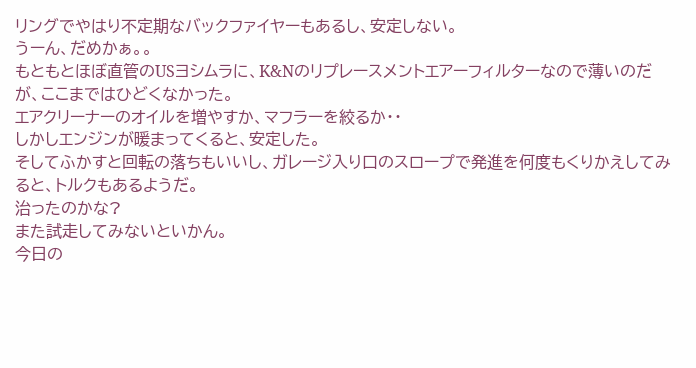リングでやはり不定期なバックファイヤーもあるし、安定しない。
うーん、だめかぁ。。
もともとほぼ直管のUSヨシムラに、K&Nのリプレースメントエアーフィルターなので薄いのだが、ここまではひどくなかった。
エアクリーナーのオイルを増やすか、マフラーを絞るか・・
しかしエンジンが暖まってくると、安定した。
そしてふかすと回転の落ちもいいし、ガレージ入り口のスロープで発進を何度もくりかえしてみると、トルクもあるようだ。
治ったのかな?
また試走してみないといかん。
今日の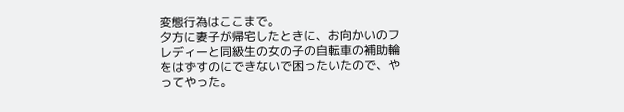変態行為はここまで。
夕方に妻子が帰宅したときに、お向かいのフレディーと同級生の女の子の自転車の補助輪をはずすのにできないで困ったいたので、やってやった。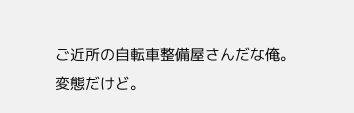ご近所の自転車整備屋さんだな俺。
変態だけど。